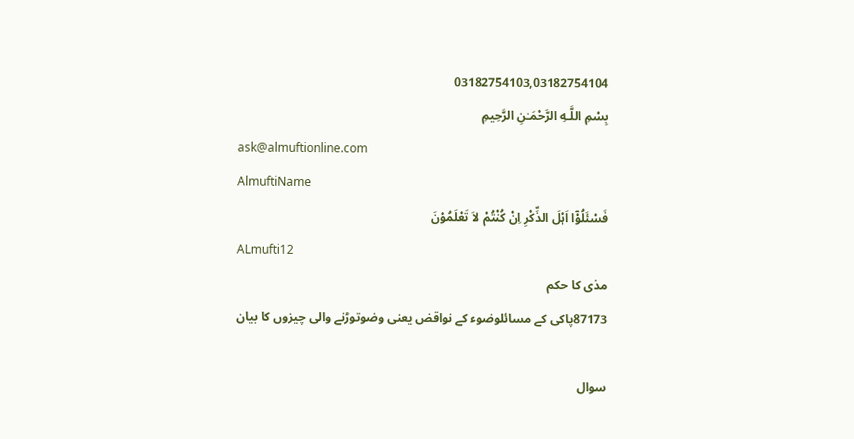03182754103,03182754104
بِسْمِ اللَّـهِ الرَّحْمَـٰنِ الرَّحِيمِ
ask@almuftionline.com
AlmuftiName
فَسْئَلُوْٓا اَہْلَ الذِّکْرِ اِنْ کُنْتُمْ لاَ تَعْلَمُوْنَ
ALmufti12
مذی کا حکم
87173پاکی کے مسائلوضوء کے نواقض یعنی وضوتوڑنے والی چیزوں کا بیان

سوال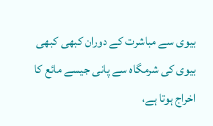بیوی سے مباشرت کے دوران کبھی کبھی بیوی کی شرمگاہ سے پانی جیسے مائع کا اخراج ہوتا ہے،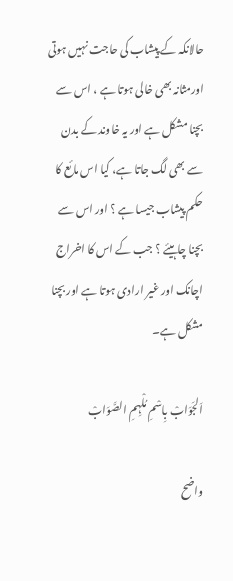حالانکہ کے پیشاب کی حاجت نہیں ہوتی اورمثانہ بھی خالی ہوتا ہے ، اس سے بچنا مشکل ہے اور یہ خاوند کے بدن سے بھی لگ جاتا ہے، کیا اس مائع کا حکم پیشاب جیسا ہے ؟ اور اس سے بچنا چاہیئے ؟ جب کے اس کا اخراج اچانک اور غیر ارادی ہوتا ہے اور بچنا مشکل ہے۔

اَلجَوَابْ بِاسْمِ مُلْہِمِ الصَّوَابْ

واضح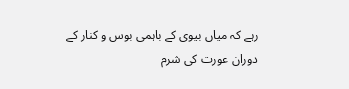رہے کہ میاں بیوی کے باہمی بوس و کنار کے دوران عورت کی شرم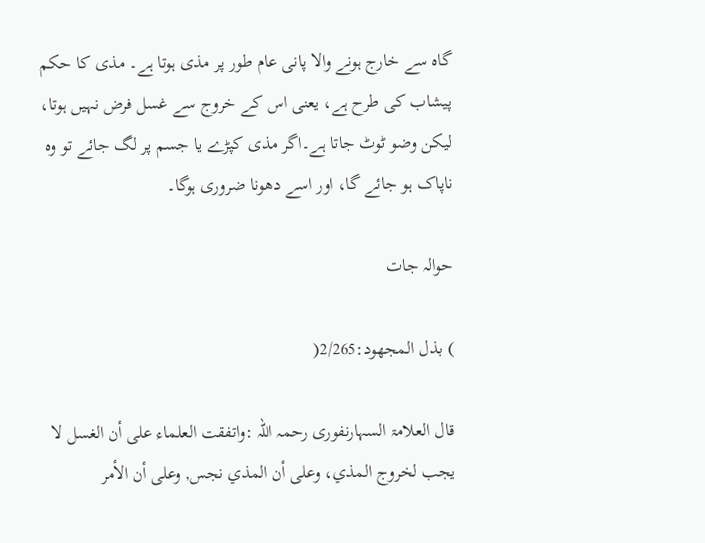گاہ سے خارج ہونے والا پانی عام طور پر مذی ہوتا ہے۔ مذی کا حکم پیشاب کی طرح ہے، یعنی اس کے خروج سے غسل فرض نہیں ہوتا، لیکن وضو ٹوٹ جاتا ہے۔اگر مذی کپڑے یا جسم پر لگ جائے تو وہ ناپاک ہو جائے گا، اور اسے دھونا ضروری ہوگا۔

حوالہ جات

) بذل المجھود:2/265(

قال العلامۃ السہارنفوری رحمہ اللہ :واتفقت العلماء على أن الغسل لا يجب لخروج المذي، وعلى أن المذي نجس, وعلى أن الأمر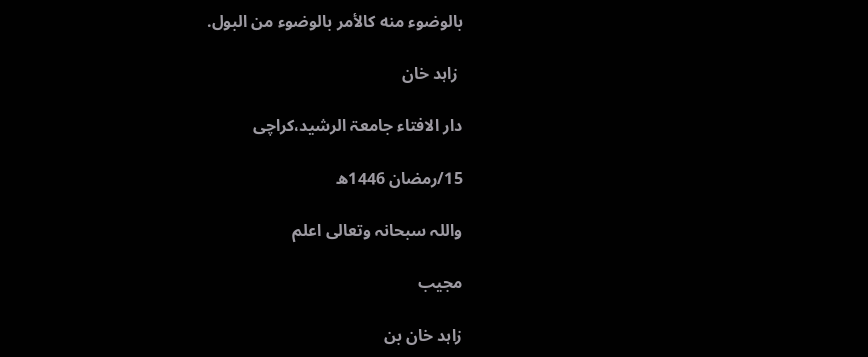بالوضوء منه كالأمر بالوضوء من البول.

 زاہد خان

دار الافتاء جامعۃ الرشید،کراچی

15/رمضان 1446ھ

واللہ سبحانہ وتعالی اعلم

مجیب

زاہد خان بن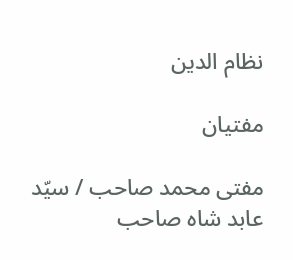نظام الدین

مفتیان

مفتی محمد صاحب / سیّد عابد شاہ صاحب